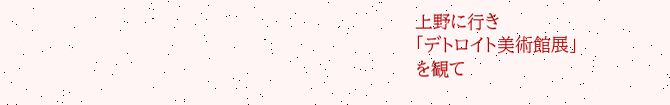上野に行き
「デトロイト美術館展」
を観て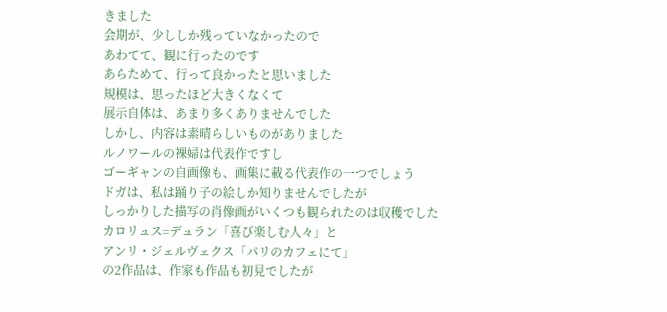きました
会期が、少ししか残っていなかったので
あわてて、観に行ったのです
あらためて、行って良かったと思いました
規模は、思ったほど大きくなくて
展示自体は、あまり多くありませんでした
しかし、内容は素晴らしいものがありました
ルノワールの裸婦は代表作ですし
ゴーギャンの自画像も、画集に載る代表作の一つでしょう
ドガは、私は踊り子の絵しか知りませんでしたが
しっかりした描写の肖像画がいくつも観られたのは収穫でした
カロリュス=デュラン「喜び楽しむ人々」と
アンリ・ジェルヴェクス「パリのカフェにて」
の2作品は、作家も作品も初見でしたが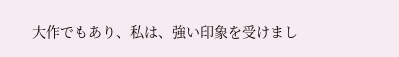大作でもあり、私は、強い印象を受けまし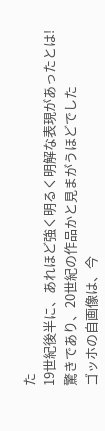た
19世紀後半に、あれほど強く明るく明解な表現があったとは!
驚きであり、20世紀の作品かと見まがうほどでした
ゴッホの自画像は、今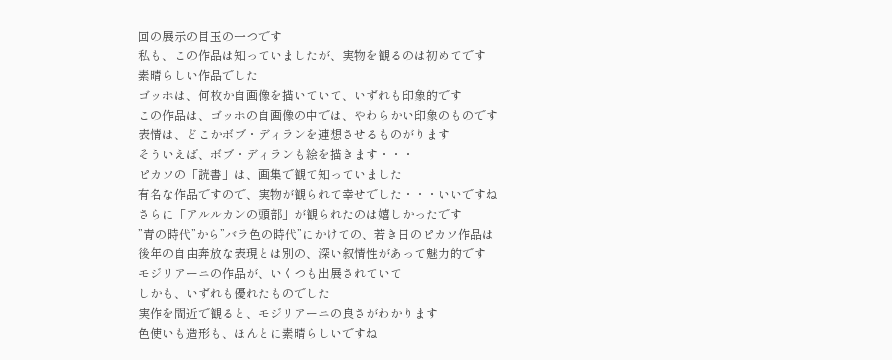回の展示の目玉の一つです
私も、この作品は知っていましたが、実物を観るのは初めてです
素晴らしい作品でした
ゴッホは、何枚か自画像を描いていて、いずれも印象的です
この作品は、ゴッホの自画像の中では、やわらかい印象のものです
表情は、どこかボブ・ディランを連想させるものがります
そういえば、ボブ・ディランも絵を描きます・・・
ピカソの「読書」は、画集で観て知っていました
有名な作品ですので、実物が観られて幸せでした・・・いいですね
さらに「アルルカンの頭部」が観られたのは嬉しかったです
”青の時代”から”バラ色の時代”にかけての、若き日のピカソ作品は
後年の自由奔放な表現とは別の、深い叙情性があって魅力的です
モジリアーニの作品が、いくつも出展されていて
しかも、いずれも優れたものでした
実作を間近で観ると、モジリアーニの良さがわかります
色使いも造形も、ほんとに素晴らしいですね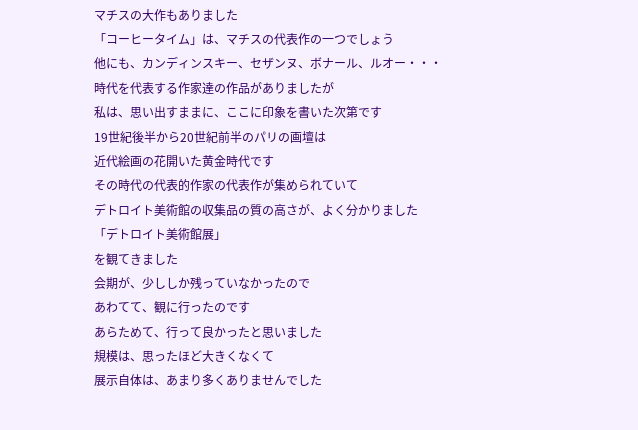マチスの大作もありました
「コーヒータイム」は、マチスの代表作の一つでしょう
他にも、カンディンスキー、セザンヌ、ボナール、ルオー・・・
時代を代表する作家達の作品がありましたが
私は、思い出すままに、ここに印象を書いた次第です
19世紀後半から20世紀前半のパリの画壇は
近代絵画の花開いた黄金時代です
その時代の代表的作家の代表作が集められていて
デトロイト美術館の収集品の質の高さが、よく分かりました
「デトロイト美術館展」
を観てきました
会期が、少ししか残っていなかったので
あわてて、観に行ったのです
あらためて、行って良かったと思いました
規模は、思ったほど大きくなくて
展示自体は、あまり多くありませんでした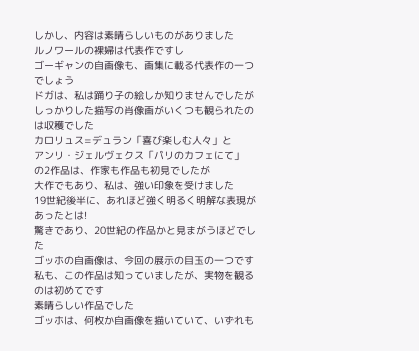しかし、内容は素晴らしいものがありました
ルノワールの裸婦は代表作ですし
ゴーギャンの自画像も、画集に載る代表作の一つでしょう
ドガは、私は踊り子の絵しか知りませんでしたが
しっかりした描写の肖像画がいくつも観られたのは収穫でした
カロリュス=デュラン「喜び楽しむ人々」と
アンリ・ジェルヴェクス「パリのカフェにて」
の2作品は、作家も作品も初見でしたが
大作でもあり、私は、強い印象を受けました
19世紀後半に、あれほど強く明るく明解な表現があったとは!
驚きであり、20世紀の作品かと見まがうほどでした
ゴッホの自画像は、今回の展示の目玉の一つです
私も、この作品は知っていましたが、実物を観るのは初めてです
素晴らしい作品でした
ゴッホは、何枚か自画像を描いていて、いずれも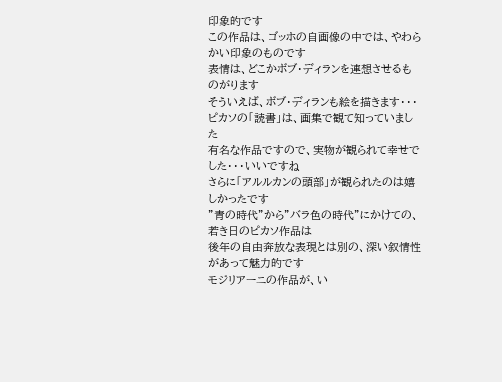印象的です
この作品は、ゴッホの自画像の中では、やわらかい印象のものです
表情は、どこかボブ・ディランを連想させるものがります
そういえば、ボブ・ディランも絵を描きます・・・
ピカソの「読書」は、画集で観て知っていました
有名な作品ですので、実物が観られて幸せでした・・・いいですね
さらに「アルルカンの頭部」が観られたのは嬉しかったです
”青の時代”から”バラ色の時代”にかけての、若き日のピカソ作品は
後年の自由奔放な表現とは別の、深い叙情性があって魅力的です
モジリアーニの作品が、い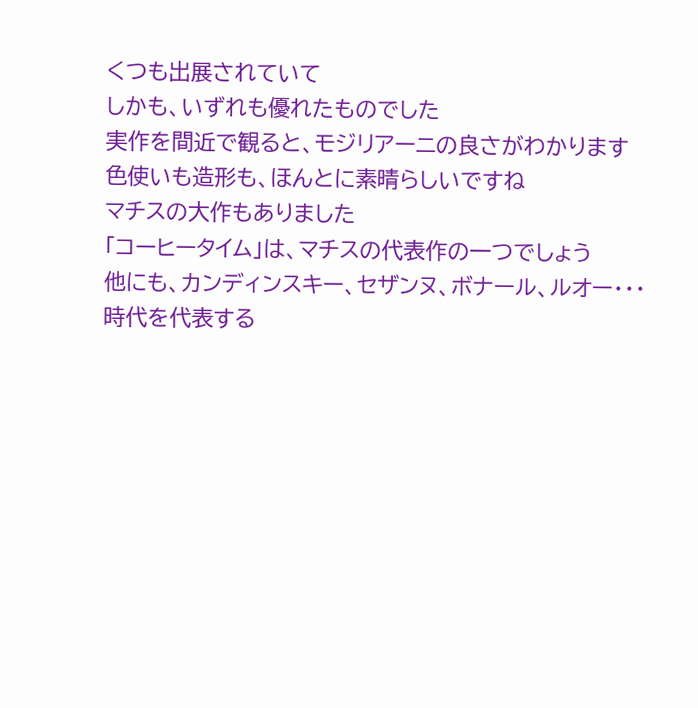くつも出展されていて
しかも、いずれも優れたものでした
実作を間近で観ると、モジリアーニの良さがわかります
色使いも造形も、ほんとに素晴らしいですね
マチスの大作もありました
「コーヒータイム」は、マチスの代表作の一つでしょう
他にも、カンディンスキー、セザンヌ、ボナール、ルオー・・・
時代を代表する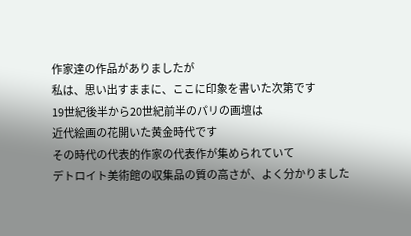作家達の作品がありましたが
私は、思い出すままに、ここに印象を書いた次第です
19世紀後半から20世紀前半のパリの画壇は
近代絵画の花開いた黄金時代です
その時代の代表的作家の代表作が集められていて
デトロイト美術館の収集品の質の高さが、よく分かりました